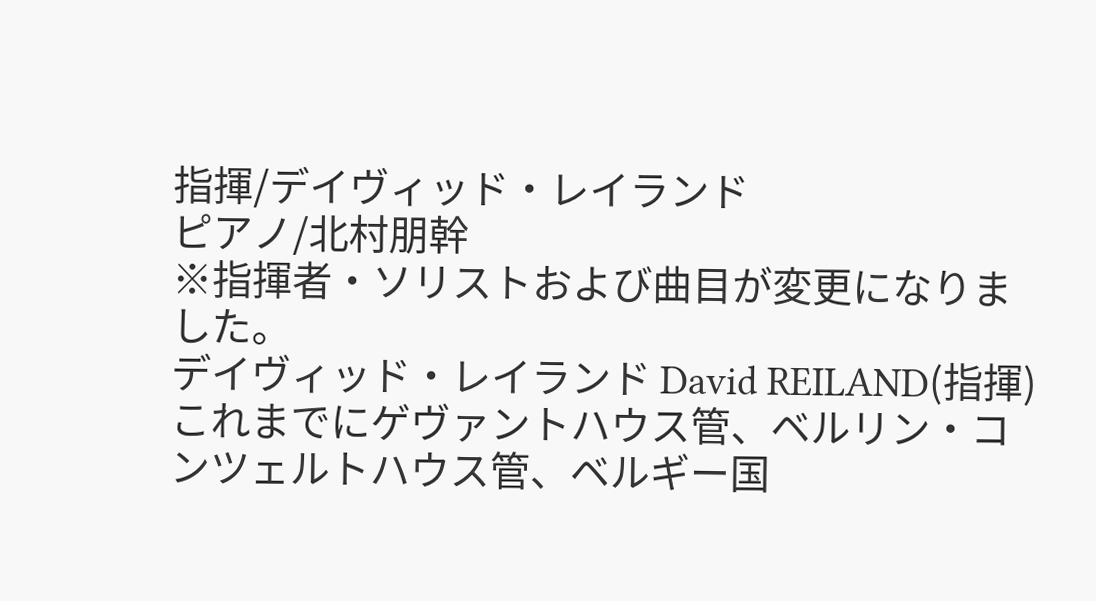指揮/デイヴィッド・レイランド
ピアノ/北村朋幹
※指揮者・ソリストおよび曲目が変更になりました。
デイヴィッド・レイランド David REILAND(指揮)
これまでにゲヴァントハウス管、ベルリン・コンツェルトハウス管、ベルギー国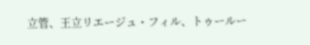立管、王立リエージュ・フィル、トゥールー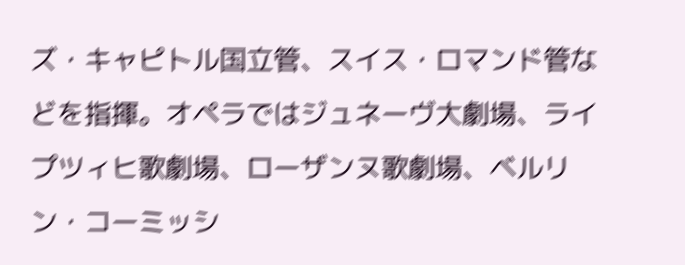ズ・キャピトル国立管、スイス・ロマンド管などを指揮。オペラではジュネーヴ大劇場、ライプツィヒ歌劇場、ローザンヌ歌劇場、ベルリン・コーミッシ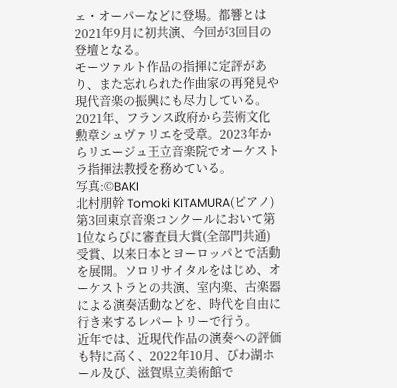ェ・オーパーなどに登場。都響とは2021年9月に初共演、今回が3回目の登壇となる。
モーツァルト作品の指揮に定評があり、また忘れられた作曲家の再発見や現代音楽の振興にも尽力している。2021年、フランス政府から芸術文化勲章シュヴァリエを受章。2023年からリエージュ王立音楽院でオーケストラ指揮法教授を務めている。
写真:©BAKI
北村朋幹 Tomoki KITAMURA(ピアノ)
第3回東京音楽コンクールにおいて第1位ならびに審査員大賞(全部門共通)受賞、以来日本とヨーロッパとで活動を展開。ソロリサイタルをはじめ、オーケストラとの共演、室内楽、古楽器による演奏活動などを、時代を自由に行き来するレパートリーで行う。
近年では、近現代作品の演奏への評価も特に高く、2022年10月、びわ湖ホール及び、滋賀県立美術館で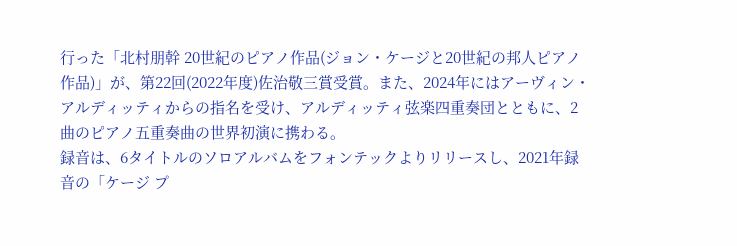行った「北村朋幹 20世紀のピアノ作品(ジョン・ケージと20世紀の邦人ピアノ作品)」が、第22回(2022年度)佐治敬三賞受賞。また、2024年にはアーヴィン・アルディッティからの指名を受け、アルディッティ弦楽四重奏団とともに、2曲のピアノ五重奏曲の世界初演に携わる。
録音は、6タイトルのソロアルバムをフォンテックよりリリースし、2021年録音の「ケージ プ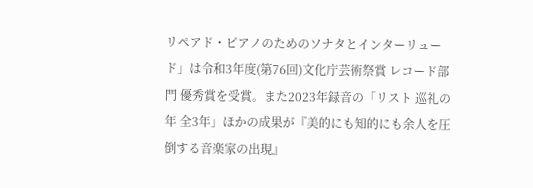リペアド・ピアノのためのソナタとインターリュード」は令和3年度(第76回)文化庁芸術祭賞 レコード部門 優秀賞を受賞。また2023年録音の「リスト 巡礼の年 全3年」ほかの成果が『美的にも知的にも余人を圧倒する音楽家の出現』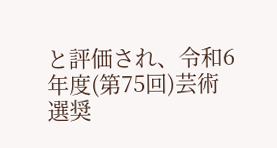と評価され、令和6年度(第75回)芸術選奨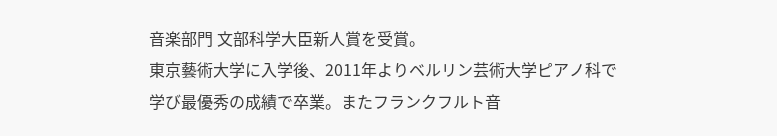音楽部門 文部科学大臣新人賞を受賞。
東京藝術大学に入学後、2011年よりベルリン芸術大学ピアノ科で学び最優秀の成績で卒業。またフランクフルト音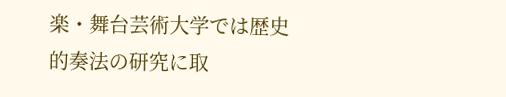楽・舞台芸術大学では歴史的奏法の研究に取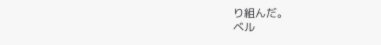り組んだ。
ベル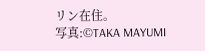リン在住。
写真:©TAKA MAYUMI